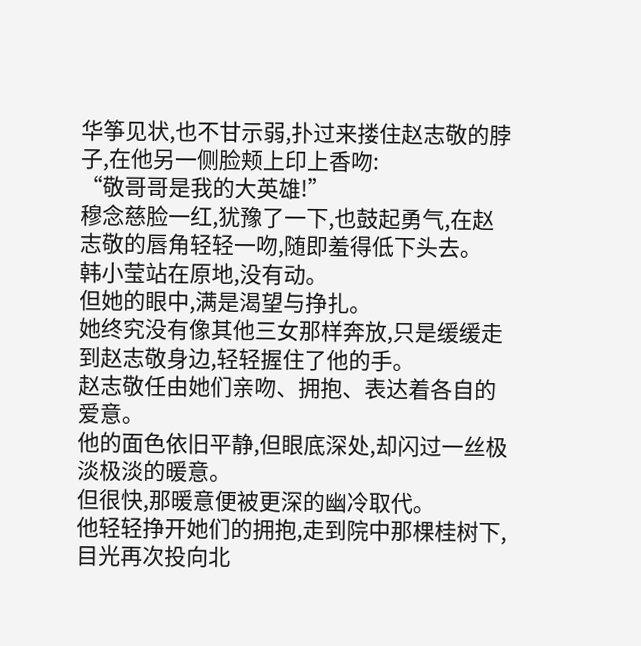华筝见状,也不甘示弱,扑过来搂住赵志敬的脖子,在他另一侧脸颊上印上香吻:
“敬哥哥是我的大英雄!”
穆念慈脸一红,犹豫了一下,也鼓起勇气,在赵志敬的唇角轻轻一吻,随即羞得低下头去。
韩小莹站在原地,没有动。
但她的眼中,满是渴望与挣扎。
她终究没有像其他三女那样奔放,只是缓缓走到赵志敬身边,轻轻握住了他的手。
赵志敬任由她们亲吻、拥抱、表达着各自的爱意。
他的面色依旧平静,但眼底深处,却闪过一丝极淡极淡的暖意。
但很快,那暖意便被更深的幽冷取代。
他轻轻挣开她们的拥抱,走到院中那棵桂树下,目光再次投向北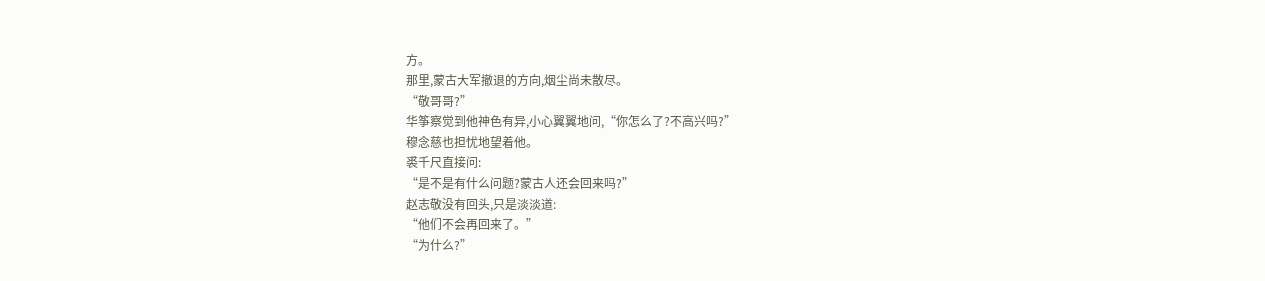方。
那里,蒙古大军撤退的方向,烟尘尚未散尽。
“敬哥哥?”
华筝察觉到他神色有异,小心翼翼地问,“你怎么了?不高兴吗?”
穆念慈也担忧地望着他。
裘千尺直接问:
“是不是有什么问题?蒙古人还会回来吗?”
赵志敬没有回头,只是淡淡道:
“他们不会再回来了。”
“为什么?”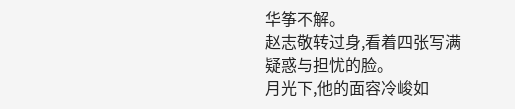华筝不解。
赵志敬转过身,看着四张写满疑惑与担忧的脸。
月光下,他的面容冷峻如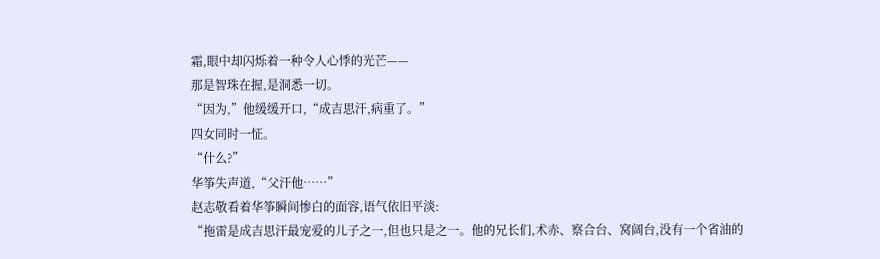霜,眼中却闪烁着一种令人心悸的光芒——
那是智珠在握,是洞悉一切。
“因为,”他缓缓开口,“成吉思汗,病重了。”
四女同时一怔。
“什么?”
华筝失声道,“父汗他……”
赵志敬看着华筝瞬间惨白的面容,语气依旧平淡:
“拖雷是成吉思汗最宠爱的儿子之一,但也只是之一。他的兄长们,术赤、察合台、窝阔台,没有一个省油的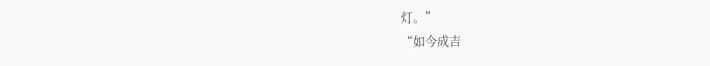灯。”
“如今成吉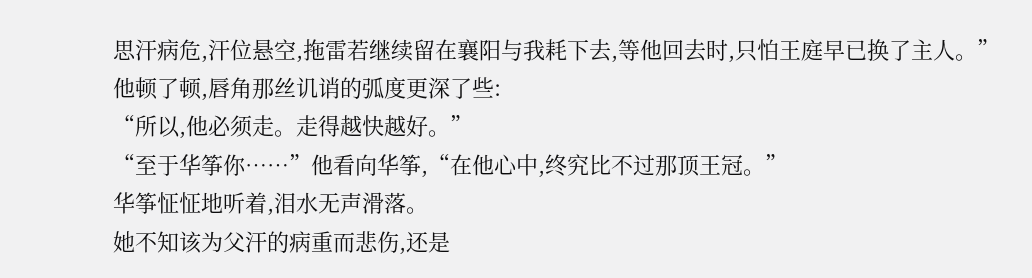思汗病危,汗位悬空,拖雷若继续留在襄阳与我耗下去,等他回去时,只怕王庭早已换了主人。”
他顿了顿,唇角那丝讥诮的弧度更深了些:
“所以,他必须走。走得越快越好。”
“至于华筝你……”他看向华筝,“在他心中,终究比不过那顶王冠。”
华筝怔怔地听着,泪水无声滑落。
她不知该为父汗的病重而悲伤,还是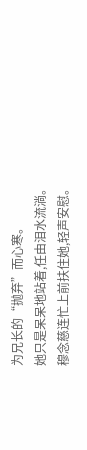为兄长的“抛弃”而心寒。
她只是呆呆地站着,任由泪水流淌。
穆念慈连忙上前扶住她,轻声安慰。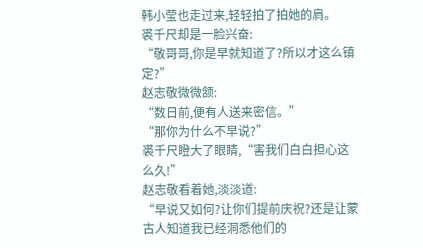韩小莹也走过来,轻轻拍了拍她的肩。
裘千尺却是一脸兴奋:
“敬哥哥,你是早就知道了?所以才这么镇定?”
赵志敬微微颔:
“数日前,便有人送来密信。”
“那你为什么不早说?”
裘千尺瞪大了眼睛,“害我们白白担心这么久!”
赵志敬看着她,淡淡道:
“早说又如何?让你们提前庆祝?还是让蒙古人知道我已经洞悉他们的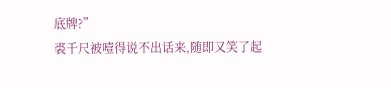底牌?”
裘千尺被噎得说不出话来,随即又笑了起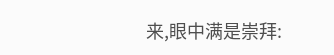来,眼中满是崇拜: